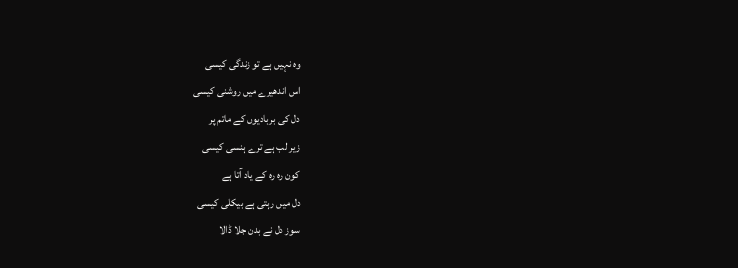وہ نہیں ہے تو زندگی کیسی
اس اندھیرے میں روشنی کیسی
دل کی بربادیوں کے ماتم پر
زیر لب ہے ترے ہنسی کیسی
کون رہ رہ کے یاد آتا ہے
دل میں رہتی ہے بیکلی کیسی
سوز دل نے بدن جلا ڈالا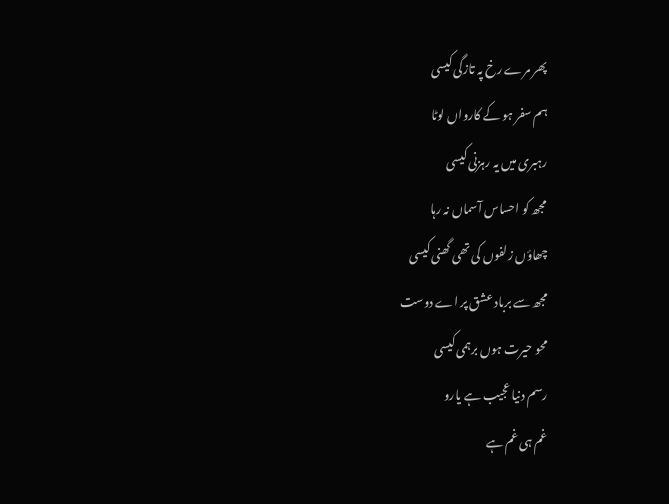پھر مرے رخ پہ تازگی کیسی
ہم سفر ہو کے کارواں لوٹا
رہبری میں یہ رہزنی کیسی
مجھ کو احساس آسماں نہ رہا
چھاؤں زلفوں کی تھی گھنی کیسی
مجھ سے برباد عشق پر اے دوست
محو حیرت ہوں برہمی کیسی
رسم دنیا عجیب ہے یارو
غم ہی غم ہے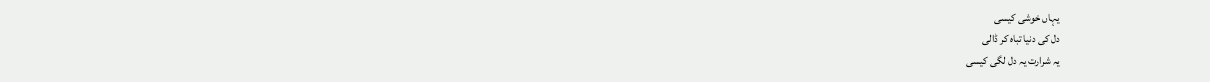یہاں خوشی کیسی
دل کی دنیا تباہ کر ڈالی
یہ شرارت یہ دل لگی کیسی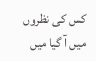کس کی نظروں میں آ گیا میں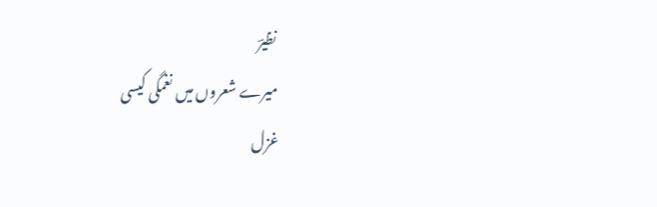نظیرؔ
میرے شعروں میں نغمگی کیسی
غزل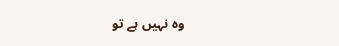وہ نہیں ہے تو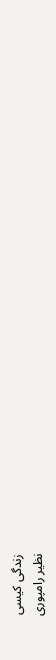زندگی کیسی
نظیر رامپوری